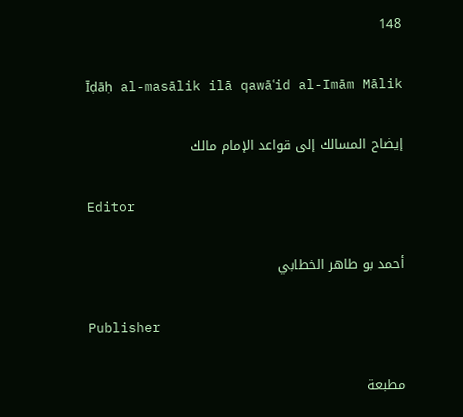148

Īḍāḥ al-masālik ilā qawāʿid al-Imām Mālik

إيضاح المسالك إلى قواعد الإمام مالك

Editor

أحمد بو طاهر الخطابي

Publisher

مطبعة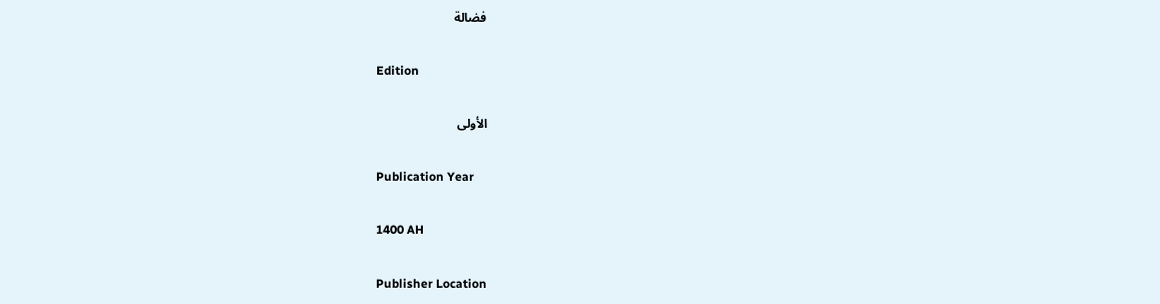فضالة

Edition

الأولى

Publication Year

1400 AH

Publisher Location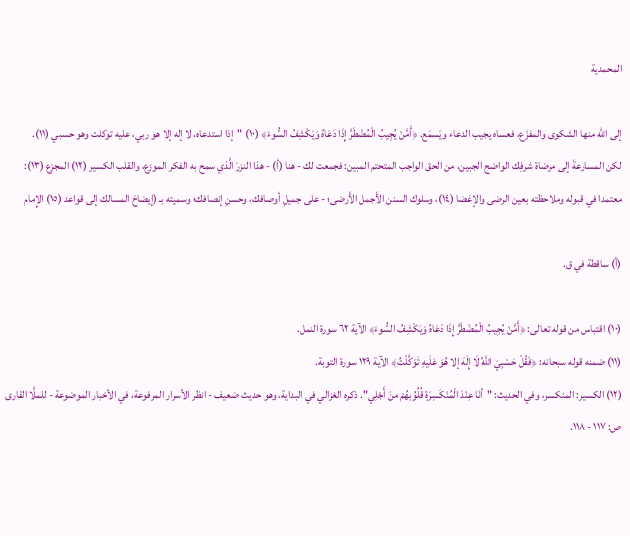المحمدية

إلى الله منها الشكوى والمفزَع، فعساه يجيب الدعاء ويَسمَع. ﴿أَمَّنْ يُجِيبُ الْمُضْطَرَّ إِذَا دَعَاهُ وَيَكْشِفُ السُّوءَ﴾ (١٠) "إذا استدعاه، لا إله إلا هو ربي، عليه توكلت وهو حسبي (١١).
لكن المسارعةَ إلى مرضاة شرفِك الواضح الجبين، من الحق الواجب المتحتم المبين: فجمعت لك - هنا (أ) - هذا النزرَ الَّذي سمح به الفكر الموزع، والقلب الكسير (١٢) المجزع (١٣): معتمدا في قبوله وملاحظته بعين الرضى والإغضا (١٤)، وسلوك السنن الأَجمل الأَرضى؛ - على جميلِ أوصافك، وحسنِ إنصافك؛ وسميته بـ (إيضاحَ المسالك إلى قواعد (١٥) الإِمام

(أ) ساقطة في ق.

(١٠) اقتباس من قوله تعالى: ﴿أَمَّنْ يُجِيبُ الْمُضْطَرَّ إِذَا دَعَاهُ وَيَكْشِفُ السُّوءَ﴾ الآية ٦٢ سورة النمل.
(١١) ضمنه قوله سبحانه: ﴿فَقُلْ حَسْبِيَ اللَّهُ لَا إِلَهَ إلا هُوَ عَلَيهِ تَوَكَّلْتُ﴾ الآية ١٢٩ سورة التوبة.
(١٢) الكسير: المنكسر، وفي الحديث: "أنَا عِنْدَ الْمُنْكَسِرَةِ قُلُوُبهُمْ منَ أَجْلِي". ذكره الغزالي في البداية، وهو حديث ضعيف - انظر الأسرار المرفوعة، في الأخبار الموضوعة - للملَّا القارى ص: ١١٧ - ١١٨.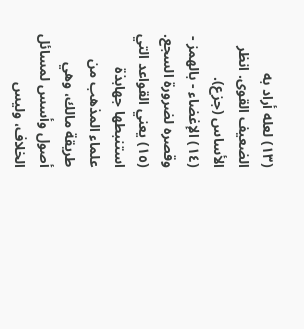(١٣) لعله أراد به الضعيف القوى. انظر الأساس (جزع).
(١٤) الإغضاء - بالهمز - وقصره لضرورة السجع.
(١٥) يعني القواعد التي استنبطها جهابذة علماء المذهب من طريقة مالك، وهي أصول وأسس لمسائل الخلاف، وليس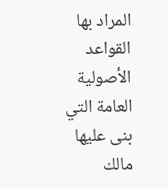المراد بها القواعد الأصولية العامة التي بنى عليها مالك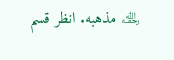﵀ مذهبه. انظر قسم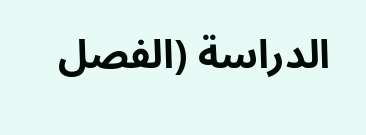الدراسة (الفصل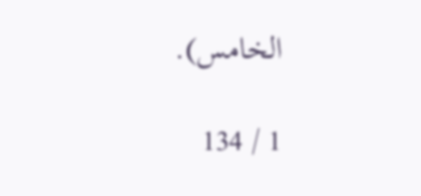الخامس).

1 / 134